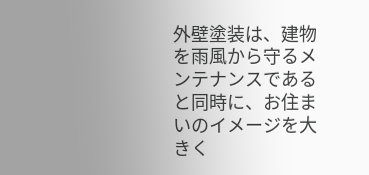外壁塗装は、建物を雨風から守るメンテナンスであると同時に、お住まいのイメージを大きく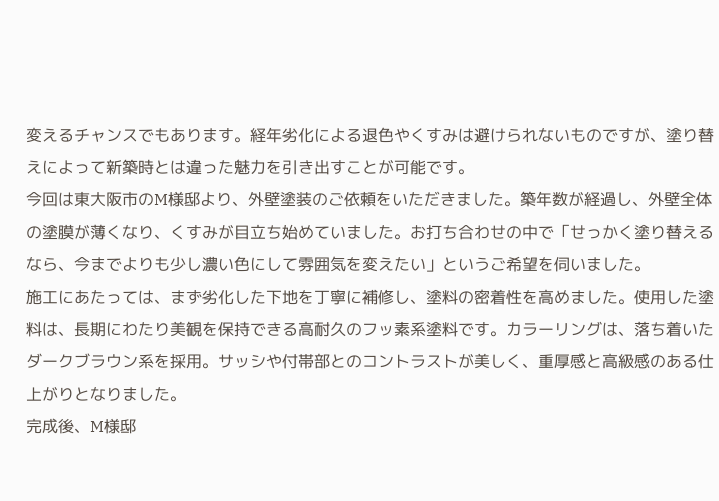変えるチャンスでもあります。経年劣化による退色やくすみは避けられないものですが、塗り替えによって新築時とは違った魅力を引き出すことが可能です。
今回は東大阪市のM様邸より、外壁塗装のご依頼をいただきました。築年数が経過し、外壁全体の塗膜が薄くなり、くすみが目立ち始めていました。お打ち合わせの中で「せっかく塗り替えるなら、今までよりも少し濃い色にして雰囲気を変えたい」というご希望を伺いました。
施工にあたっては、まず劣化した下地を丁寧に補修し、塗料の密着性を高めました。使用した塗料は、長期にわたり美観を保持できる高耐久のフッ素系塗料です。カラーリングは、落ち着いたダークブラウン系を採用。サッシや付帯部とのコントラストが美しく、重厚感と高級感のある仕上がりとなりました。
完成後、M様邸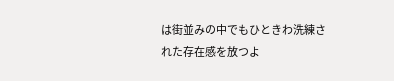は街並みの中でもひときわ洗練された存在感を放つよ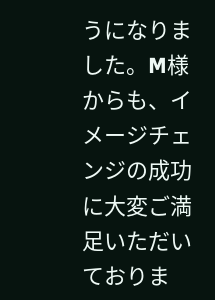うになりました。M様からも、イメージチェンジの成功に大変ご満足いただいておりま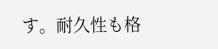す。耐久性も格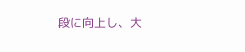段に向上し、大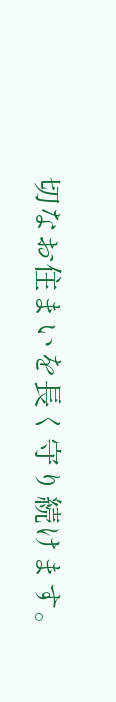切なお住まいを長く守り続けます。